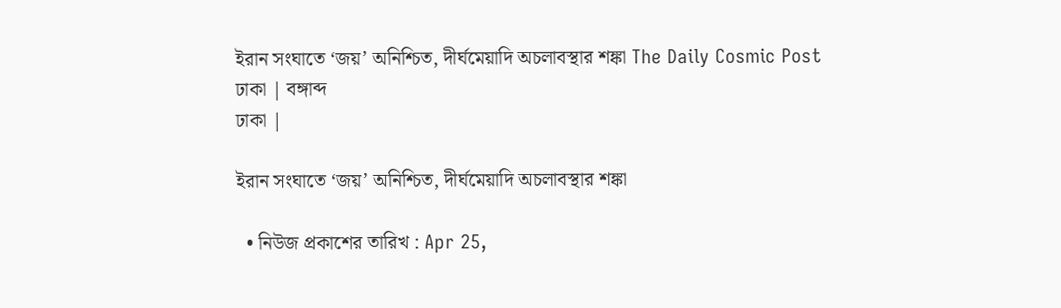ইরান সংঘাতে ‘জয়’ অনিশ্চিত, দীর্ঘমেয়াদি অচলাবস্থার শঙ্কা The Daily Cosmic Post
ঢাকা | বঙ্গাব্দ
ঢাকা |

ইরান সংঘাতে ‘জয়’ অনিশ্চিত, দীর্ঘমেয়াদি অচলাবস্থার শঙ্কা

  • নিউজ প্রকাশের তারিখ : Apr 25,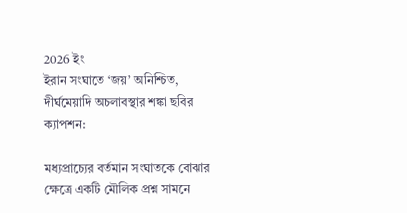2026 ইং
ইরান সংঘাতে ‘জয়’ অনিশ্চিত, দীর্ঘমেয়াদি অচলাবস্থার শঙ্কা ছবির ক্যাপশন:

মধ্যপ্রাচ্যের বর্তমান সংঘাতকে বোঝার ক্ষেত্রে একটি মৌলিক প্রশ্ন সামনে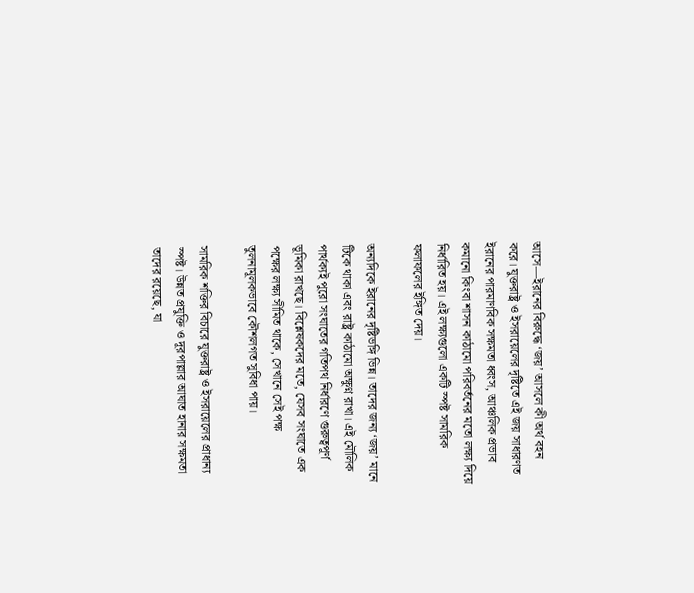আসে—ইরানের বিরুদ্ধে ‘জয়’ আসলে কী অর্থ বহন করে। যুক্তরাষ্ট্র ও ইসরায়েলের দৃষ্টিতে এই জয় সাধারণত ইরানের পারমাণবিক সক্ষমতা ধ্বংস, আঞ্চলিক প্রভাব কমানো কিংবা শাসন কাঠামো পরিবর্তনের মতো লক্ষ্য দিয়ে নির্ধারিত হয়। এই লক্ষ্যগুলো একটি স্পষ্ট সামরিক ফলাফলের ইঙ্গিত দেয়।

অন্যদিকে ইরানের দৃষ্টিভঙ্গি ভিন্ন। তাদের জন্য ‘জয়’ মানে টিকে থাকা এবং রাষ্ট্র কাঠামো অক্ষুণ্ন রাখা। এই মৌলিক পার্থক্যই পুরো সংঘাতের গতিপথ নির্ধারণে গুরুত্বপূর্ণ ভূমিকা রাখছে। বিশ্লেষকদের মতে, যেসব সংঘাতে এক পক্ষের লক্ষ্য সীমিত থাকে, সেখানে সেই পক্ষ তুলনামূলকভাবে কৌশলগত সুবিধা পায়।

সামরিক শক্তির বিচারে যুক্তরাষ্ট্র ও ইসরায়েলের প্রাধান্য স্পষ্ট। উন্নত প্রযুক্তি ও দূরপাল্লার আঘাত হানার সক্ষমতা তাদের রয়েছে, যা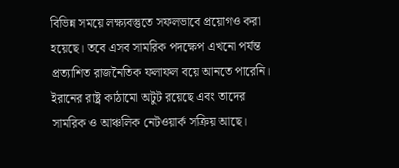বিভিন্ন সময়ে লক্ষ্যবস্তুতে সফলভাবে প্রয়োগও করা হয়েছে। তবে এসব সামরিক পদক্ষেপ এখনো পর্যন্ত প্রত্যাশিত রাজনৈতিক ফলাফল বয়ে আনতে পারেনি। ইরানের রাষ্ট্র কাঠামো অটুট রয়েছে এবং তাদের সামরিক ও আঞ্চলিক নেটওয়ার্ক সক্রিয় আছে।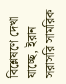বিশ্লেষণে দেখা যাচ্ছে, ইরান সরাসরি সামরিক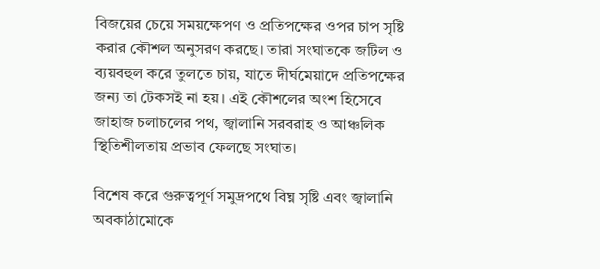বিজয়ের চেয়ে সময়ক্ষেপণ ও প্রতিপক্ষের ওপর চাপ সৃষ্টি করার কৌশল অনুসরণ করছে। তারা সংঘাতকে জটিল ও ব্যয়বহুল করে তুলতে চায়, যাতে দীর্ঘমেয়াদে প্রতিপক্ষের জন্য তা টেকসই না হয়। এই কৌশলের অংশ হিসেবে জাহাজ চলাচলের পথ, জ্বালানি সরবরাহ ও আঞ্চলিক স্থিতিশীলতায় প্রভাব ফেলছে সংঘাত।

বিশেষ করে গুরুত্বপূর্ণ সমুদ্রপথে বিঘ্ন সৃষ্টি এবং জ্বালানি অবকাঠামোকে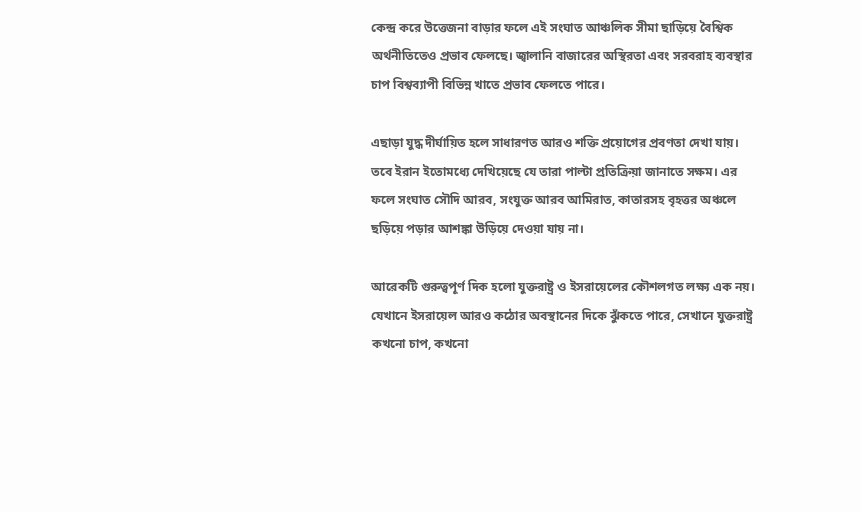কেন্দ্র করে উত্তেজনা বাড়ার ফলে এই সংঘাত আঞ্চলিক সীমা ছাড়িয়ে বৈশ্বিক অর্থনীতিতেও প্রভাব ফেলছে। জ্বালানি বাজারের অস্থিরতা এবং সরবরাহ ব্যবস্থার চাপ বিশ্বব্যাপী বিভিন্ন খাতে প্রভাব ফেলতে পারে।

এছাড়া যুদ্ধ দীর্ঘায়িত হলে সাধারণত আরও শক্তি প্রয়োগের প্রবণতা দেখা যায়। তবে ইরান ইতোমধ্যে দেখিয়েছে যে তারা পাল্টা প্রতিক্রিয়া জানাতে সক্ষম। এর ফলে সংঘাত সৌদি আরব, সংযুক্ত আরব আমিরাত, কাতারসহ বৃহত্তর অঞ্চলে ছড়িয়ে পড়ার আশঙ্কা উড়িয়ে দেওয়া যায় না।

আরেকটি গুরুত্বপূর্ণ দিক হলো যুক্তরাষ্ট্র ও ইসরায়েলের কৌশলগত লক্ষ্য এক নয়। যেখানে ইসরায়েল আরও কঠোর অবস্থানের দিকে ঝুঁকতে পারে, সেখানে যুক্তরাষ্ট্র কখনো চাপ, কখনো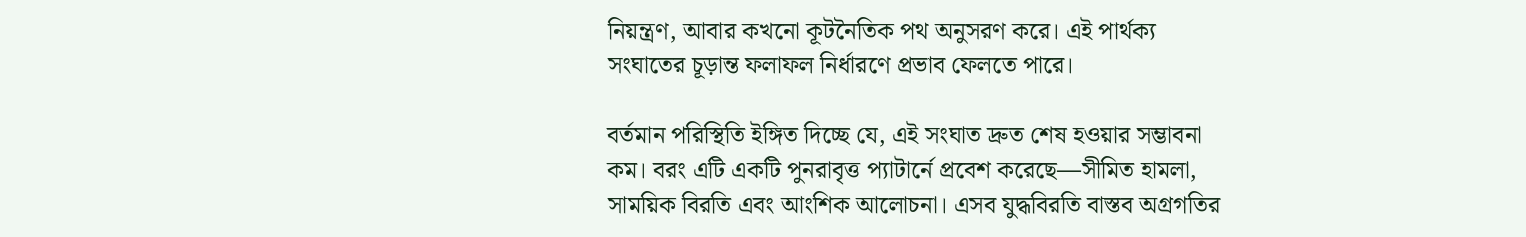নিয়ন্ত্রণ, আবার কখনো কূটনৈতিক পথ অনুসরণ করে। এই পার্থক্য সংঘাতের চূড়ান্ত ফলাফল নির্ধারণে প্রভাব ফেলতে পারে।

বর্তমান পরিস্থিতি ইঙ্গিত দিচ্ছে যে, এই সংঘাত দ্রুত শেষ হওয়ার সম্ভাবনা কম। বরং এটি একটি পুনরাবৃত্ত প্যাটার্নে প্রবেশ করেছে—সীমিত হামলা, সাময়িক বিরতি এবং আংশিক আলোচনা। এসব যুদ্ধবিরতি বাস্তব অগ্রগতির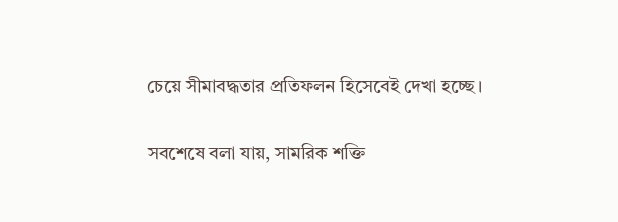চেয়ে সীমাবদ্ধতার প্রতিফলন হিসেবেই দেখা হচ্ছে।

সবশেষে বলা যায়, সামরিক শক্তি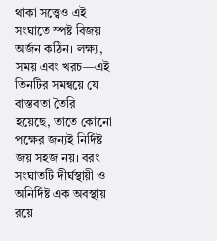থাকা সত্ত্বেও এই সংঘাতে স্পষ্ট বিজয় অর্জন কঠিন। লক্ষ্য, সময় এবং খরচ—এই তিনটির সমন্বয়ে যে বাস্তবতা তৈরি হয়েছে, তাতে কোনো পক্ষের জন্যই নির্দিষ্ট জয় সহজ নয়। বরং সংঘাতটি দীর্ঘস্থায়ী ও অনির্দিষ্ট এক অবস্থায় রয়ে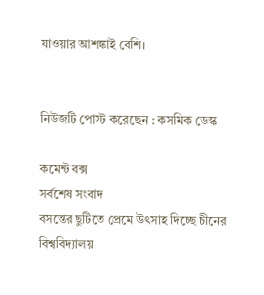যাওয়ার আশঙ্কাই বেশি।


নিউজটি পোস্ট করেছেন : কসমিক ডেস্ক

কমেন্ট বক্স
সর্বশেষ সংবাদ
বসন্তের ছুটিতে প্রেমে উৎসাহ দিচ্ছে চীনের বিশ্ববিদ্যালয়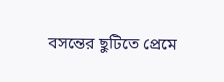বসন্তের ছুটিতে প্রেমে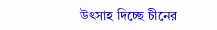উৎসাহ দিচ্ছে চীনের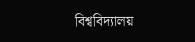বিশ্ববিদ্যালয়